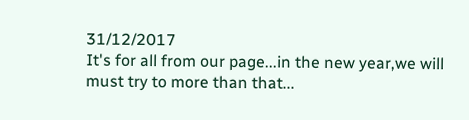31/12/2017
It's for all from our page...in the new year,we will must try to more than that...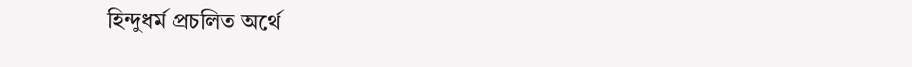হিন্দুধর্ম প্রচলিত অর্থে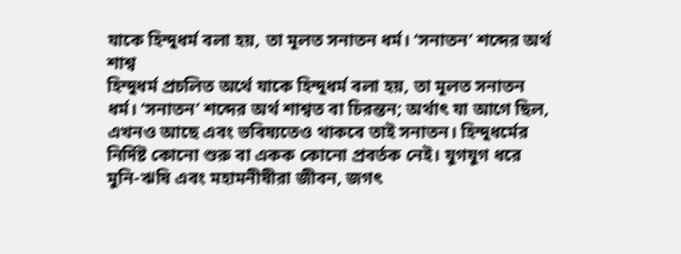যাকে হিন্দুধর্ম বলা হয়, তা মূলত সনাতন ধর্ম। ‘সনাতন’ শব্দের অর্থ শাশ্ব
হিন্দুধর্ম প্রচলিত অর্থে যাকে হিন্দুধর্ম বলা হয়, তা মূলত সনাতন ধর্ম। ‘সনাতন’ শব্দের অর্থ শাশ্বত বা চিরন্তন; অর্থাৎ যা আগে ছিল, এখনও আছে এবং ভবিষ্যতেও থাকবে তাই সনাতন। হিন্দুধর্মের নির্দিষ্ট কোনো শুরু বা একক কোনো প্রবর্তক নেই। যুগযুগ ধরে মুনি-ঋষি এবং মহামনীষীরা জীবন, জগৎ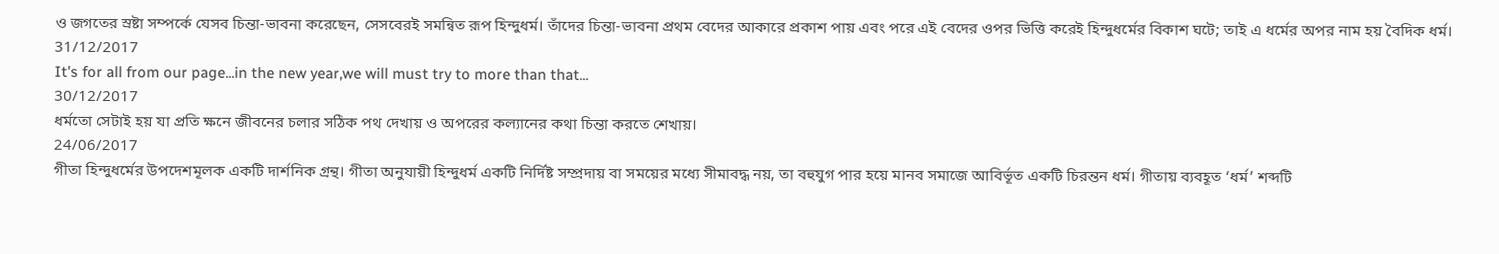ও জগতের স্রষ্টা সম্পর্কে যেসব চিন্তা-ভাবনা করেছেন, সেসবেরই সমন্বিত রূপ হিন্দুধর্ম। তাঁদের চিন্তা-ভাবনা প্রথম বেদের আকারে প্রকাশ পায় এবং পরে এই বেদের ওপর ভিত্তি করেই হিন্দুধর্মের বিকাশ ঘটে; তাই এ ধর্মের অপর নাম হয় বৈদিক ধর্ম।
31/12/2017
It's for all from our page...in the new year,we will must try to more than that...
30/12/2017
ধর্মতো সেটাই হয় যা প্রতি ক্ষনে জীবনের চলার সঠিক পথ দেখায় ও অপরের কল্যানের কথা চিন্তা করতে শেখায়।
24/06/2017
গীতা হিন্দুধর্মের উপদেশমূলক একটি দার্শনিক গ্রন্থ। গীতা অনুযায়ী হিন্দুধর্ম একটি নির্দিষ্ট সম্প্রদায় বা সময়ের মধ্যে সীমাবদ্ধ নয়, তা বহুযুগ পার হয়ে মানব সমাজে আবির্ভূত একটি চিরন্তন ধর্ম। গীতায় ব্যবহূত ‘ধর্ম’ শব্দটি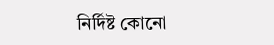নির্দিষ্ট কোনো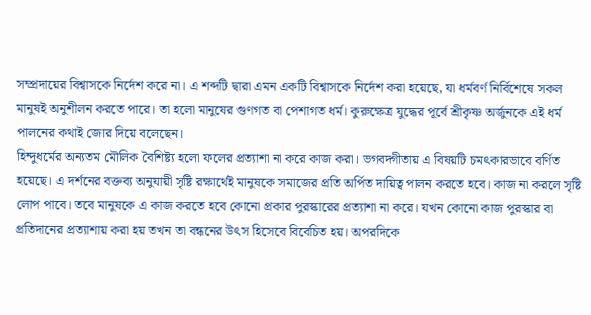সম্প্রদায়ের বিশ্বাসকে নির্দেশ করে না। এ শব্দটি দ্বারা এমন একটি বিশ্বাসকে নির্দেশ করা হয়েছে, যা ধর্মবর্ণ নির্বিশেষে সকল মানুষই অনুশীলন করতে পারে। তা হলো মানুষের গুণগত বা পেশাগত ধর্ম। কুরুক্ষেত্র যুদ্ধের পূর্বে শ্রীকৃষ্ণ অর্জুনকে এই ধর্ম পালনের কথাই জোর দিয়ে বলেছেন।
হিন্দুধর্মের অন্যতম মৌলিক বৈশিষ্ট্য হলো ফলের প্রত্যাশা না করে কাজ করা। ভগবদ্গীতায় এ বিষয়টি চমৎকারভাবে বর্ণিত হয়েছে। এ দর্শনের বক্তব্য অনুযায়ী সৃষ্টি রক্ষার্থেই মানুষকে সমাজের প্রতি অর্পিত দায়িত্ব পালন করতে হবে। কাজ না করলে সৃষ্টি লোপ পাবে। তবে মানুষকে এ কাজ করতে হবে কোনো প্রকার পুরস্কারের প্রত্যাশা না করে। যখন কোনো কাজ পুরস্কার বা প্রতিদানের প্রত্যাশায় করা হয় তখন তা বন্ধনের উৎস হিসেবে বিবেচিত হয়। অপরদিকে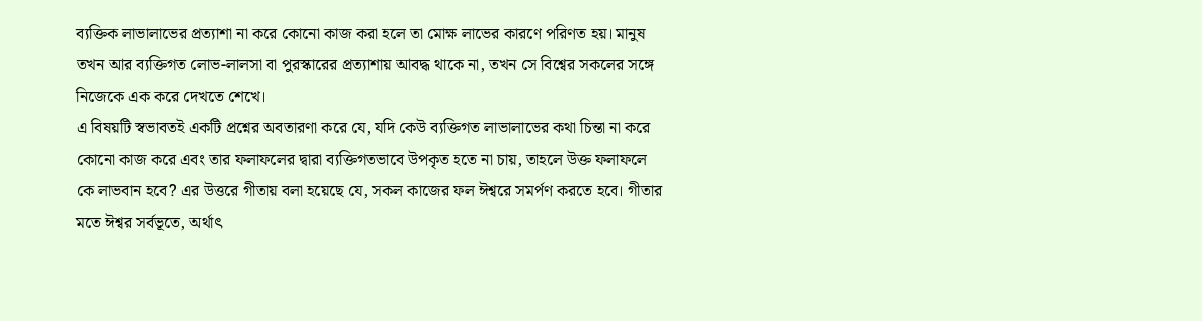ব্যক্তিক লাভালাভের প্রত্যাশা না করে কোনো কাজ করা হলে তা মোক্ষ লাভের কারণে পরিণত হয়। মানুষ তখন আর ব্যক্তিগত লোভ-লালসা বা পুরস্কারের প্রত্যাশায় আবদ্ধ থাকে না, তখন সে বিশ্বের সকলের সঙ্গে নিজেকে এক করে দেখতে শেখে।
এ বিষয়টি স্বভাবতই একটি প্রশ্নের অবতারণা করে যে, যদি কেউ ব্যক্তিগত লাভালাভের কথা চিন্তা না করে কোনো কাজ করে এবং তার ফলাফলের দ্বারা ব্যক্তিগতভাবে উপকৃত হতে না চায়, তাহলে উক্ত ফলাফলে কে লাভবান হবে? এর উত্তরে গীতায় বলা হয়েছে যে, সকল কাজের ফল ঈশ্বরে সমর্পণ করতে হবে। গীতার মতে ঈশ্বর সর্বভূতে, অর্থাৎ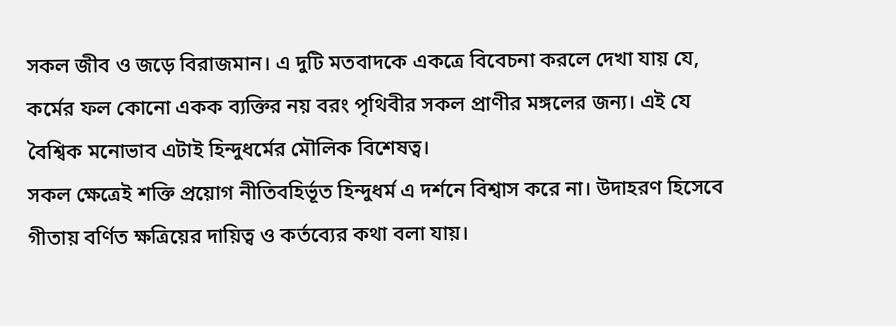সকল জীব ও জড়ে বিরাজমান। এ দুটি মতবাদকে একত্রে বিবেচনা করলে দেখা যায় যে, কর্মের ফল কোনো একক ব্যক্তির নয় বরং পৃথিবীর সকল প্রাণীর মঙ্গলের জন্য। এই যে বৈশ্বিক মনোভাব এটাই হিন্দুধর্মের মৌলিক বিশেষত্ব।
সকল ক্ষেত্রেই শক্তি প্রয়োগ নীতিবহির্ভূত হিন্দুধর্ম এ দর্শনে বিশ্বাস করে না। উদাহরণ হিসেবে গীতায় বর্ণিত ক্ষত্রিয়ের দায়িত্ব ও কর্তব্যের কথা বলা যায়।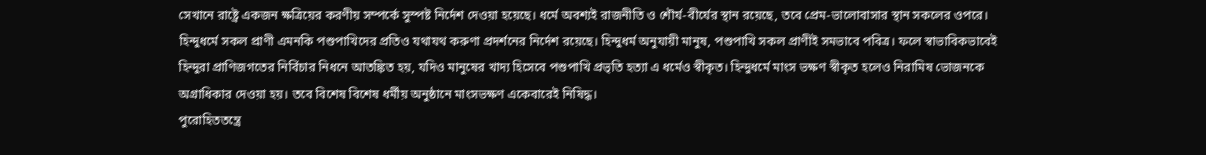সেখানে রাষ্ট্রে একজন ক্ষত্রিয়ের করণীয় সম্পর্কে সুস্পষ্ট নির্দেশ দেওয়া হয়েছে। ধর্মে অবশ্যই রাজনীতি ও শৌর্য-বীর্যের স্থান রয়েছে, তবে প্রেম-ভালোবাসার স্থান সকলের ওপরে। হিন্দুধর্মে সকল প্রাণী এমনকি পশুপাখিদের প্রতিও যথাযথ করুণা প্রদর্শনের নির্দেশ রয়েছে। হিন্দুধর্ম অনুযায়ী মানুষ, পশুপাখি সকল প্রাণীই সমভাবে পবিত্র। ফলে স্বাভাবিকভাবেই হিন্দুরা প্রাণিজগতের নির্বিচার নিধনে আতঙ্কিত হয়, যদিও মানুষের খাদ্য হিসেবে পশুপাখি প্রভৃতি হত্যা এ ধর্মেও স্বীকৃত। হিন্দুধর্মে মাংস ভক্ষণ স্বীকৃত হলেও নিরামিষ ভোজনকে অগ্রাধিকার দেওয়া হয়। তবে বিশেষ বিশেষ ধর্মীয় অনুষ্ঠানে মাংসভক্ষণ একেবারেই নিষিদ্ধ।
পুরোহিততন্ত্রে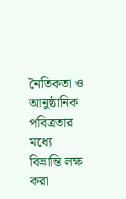নৈতিকতা ও আনুষ্ঠানিক পবিত্রতার মধ্যে বিভ্রান্তি লক্ষ করা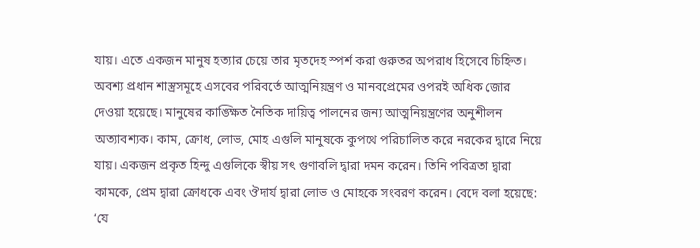যায়। এতে একজন মানুষ হত্যার চেয়ে তার মৃতদেহ স্পর্শ করা গুরুতর অপরাধ হিসেবে চিহ্নিত। অবশ্য প্রধান শাস্ত্রসমূহে এসবের পরিবর্তে আত্মনিয়ন্ত্রণ ও মানবপ্রেমের ওপরই অধিক জোর দেওয়া হয়েছে। মানুষের কাঙ্ক্ষিত নৈতিক দায়িত্ব পালনের জন্য আত্মনিয়ন্ত্রণের অনুশীলন অত্যাবশ্যক। কাম, ক্রোধ, লোভ, মোহ এগুলি মানুষকে কুপথে পরিচালিত করে নরকের দ্বারে নিয়ে যায়। একজন প্রকৃত হিন্দু এগুলিকে স্বীয় সৎ গুণাবলি দ্বারা দমন করেন। তিনি পবিত্রতা দ্বারা কামকে, প্রেম দ্বারা ক্রোধকে এবং ঔদার্য দ্বারা লোভ ও মোহকে সংবরণ করেন। বেদে বলা হয়েছে: ‘যে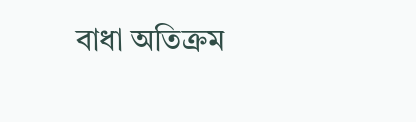বাধা অতিক্রম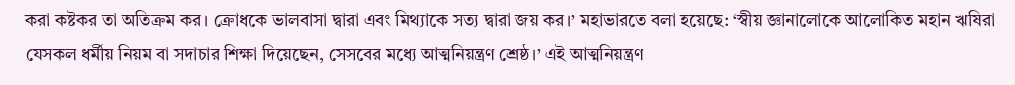করা কষ্টকর তা অতিক্রম কর। ক্রোধকে ভালবাসা দ্বারা এবং মিথ্যাকে সত্য দ্বারা জয় কর।’ মহাভারতে বলা হয়েছে: ‘স্বীয় জ্ঞানালোকে আলোকিত মহান ঋষিরা যেসকল ধর্মীয় নিয়ম বা সদাচার শিক্ষা দিয়েছেন, সেসবের মধ্যে আত্মনিয়ন্ত্রণ শ্রেষ্ঠ।’ এই আত্মনিয়ন্ত্রণ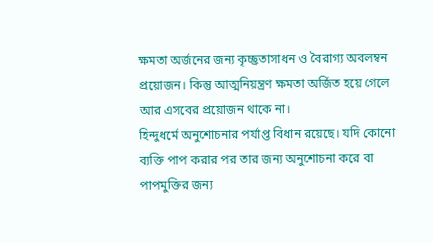ক্ষমতা অর্জনের জন্য কৃচ্ছ্রতাসাধন ও বৈরাগ্য অবলম্বন প্রয়োজন। কিন্তু আত্মনিয়ন্ত্রণ ক্ষমতা অর্জিত হয়ে গেলে আর এসবের প্রয়োজন থাকে না।
হিন্দুধর্মে অনুশোচনার পর্যাপ্ত বিধান রয়েছে। যদি কোনো ব্যক্তি পাপ করার পর তার জন্য অনুশোচনা করে বা পাপমুক্তির জন্য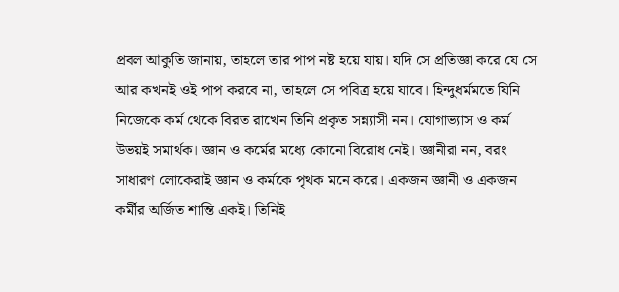প্রবল আকুতি জানায়, তাহলে তার পাপ নষ্ট হয়ে যায়। যদি সে প্রতিজ্ঞা করে যে সে আর কখনই ওই পাপ করবে না, তাহলে সে পবিত্র হয়ে যাবে। হিন্দুধর্মমতে যিনি নিজেকে কর্ম থেকে বিরত রাখেন তিনি প্রকৃত সন্ন্যাসী নন। যোগাভ্যাস ও কর্ম উভয়ই সমার্থক। জ্ঞান ও কর্মের মধ্যে কোনো বিরোধ নেই। জ্ঞানীরা নন, বরং সাধারণ লোকেরাই জ্ঞান ও কর্মকে পৃথক মনে করে। একজন জ্ঞানী ও একজন কর্মীর অর্জিত শান্তি একই। তিনিই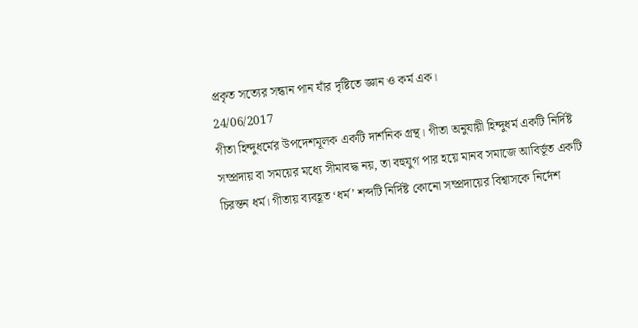প্রকৃত সত্যের সন্ধান পান যাঁর দৃষ্টিতে জ্ঞান ও কর্ম এক।
24/06/2017
গীতা হিন্দুধর্মের উপদেশমূলক একটি দার্শনিক গ্রন্থ। গীতা অনুযায়ী হিন্দুধর্ম একটি নির্দিষ্ট সম্প্রদায় বা সময়ের মধ্যে সীমাবদ্ধ নয়, তা বহুযুগ পার হয়ে মানব সমাজে আবির্ভূত একটি চিরন্তন ধর্ম। গীতায় ব্যবহূত ‘ধর্ম’ শব্দটি নির্দিষ্ট কোনো সম্প্রদায়ের বিশ্বাসকে নির্দেশ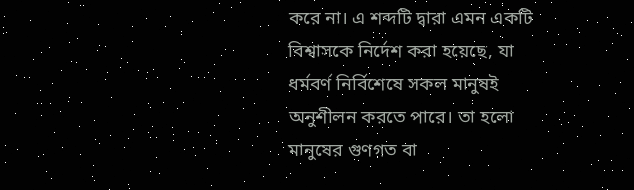করে না। এ শব্দটি দ্বারা এমন একটি বিশ্বাসকে নির্দেশ করা হয়েছে, যা ধর্মবর্ণ নির্বিশেষে সকল মানুষই অনুশীলন করতে পারে। তা হলো মানুষের গুণগত বা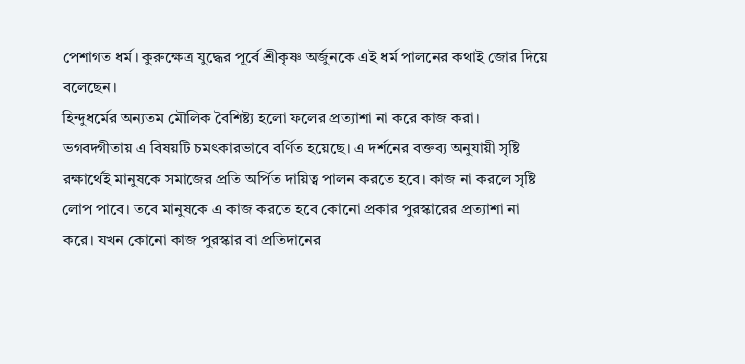পেশাগত ধর্ম। কুরুক্ষেত্র যুদ্ধের পূর্বে শ্রীকৃষ্ণ অর্জুনকে এই ধর্ম পালনের কথাই জোর দিয়ে বলেছেন।
হিন্দুধর্মের অন্যতম মৌলিক বৈশিষ্ট্য হলো ফলের প্রত্যাশা না করে কাজ করা। ভগবদ্গীতায় এ বিষয়টি চমৎকারভাবে বর্ণিত হয়েছে। এ দর্শনের বক্তব্য অনুযায়ী সৃষ্টি রক্ষার্থেই মানুষকে সমাজের প্রতি অর্পিত দায়িত্ব পালন করতে হবে। কাজ না করলে সৃষ্টি লোপ পাবে। তবে মানুষকে এ কাজ করতে হবে কোনো প্রকার পুরস্কারের প্রত্যাশা না করে। যখন কোনো কাজ পুরস্কার বা প্রতিদানের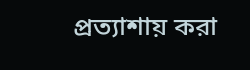প্রত্যাশায় করা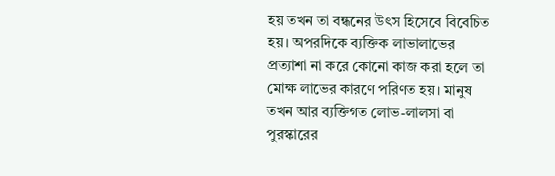হয় তখন তা বন্ধনের উৎস হিসেবে বিবেচিত হয়। অপরদিকে ব্যক্তিক লাভালাভের প্রত্যাশা না করে কোনো কাজ করা হলে তা মোক্ষ লাভের কারণে পরিণত হয়। মানুষ তখন আর ব্যক্তিগত লোভ-লালসা বা পুরস্কারের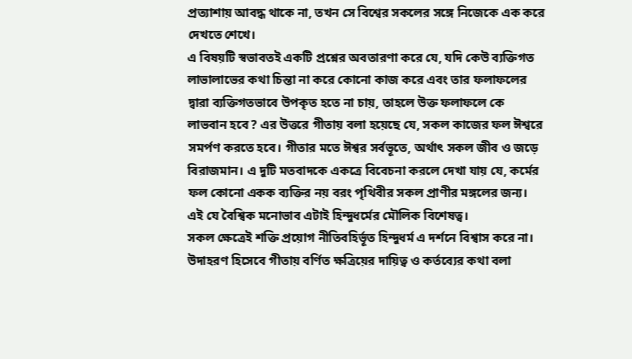প্রত্যাশায় আবদ্ধ থাকে না, তখন সে বিশ্বের সকলের সঙ্গে নিজেকে এক করে দেখতে শেখে।
এ বিষয়টি স্বভাবতই একটি প্রশ্নের অবতারণা করে যে, যদি কেউ ব্যক্তিগত লাভালাভের কথা চিন্তা না করে কোনো কাজ করে এবং তার ফলাফলের দ্বারা ব্যক্তিগতভাবে উপকৃত হতে না চায়, তাহলে উক্ত ফলাফলে কে লাভবান হবে? এর উত্তরে গীতায় বলা হয়েছে যে, সকল কাজের ফল ঈশ্বরে সমর্পণ করতে হবে। গীতার মতে ঈশ্বর সর্বভূতে, অর্থাৎ সকল জীব ও জড়ে বিরাজমান। এ দুটি মতবাদকে একত্রে বিবেচনা করলে দেখা যায় যে, কর্মের ফল কোনো একক ব্যক্তির নয় বরং পৃথিবীর সকল প্রাণীর মঙ্গলের জন্য। এই যে বৈশ্বিক মনোভাব এটাই হিন্দুধর্মের মৌলিক বিশেষত্ব।
সকল ক্ষেত্রেই শক্তি প্রয়োগ নীতিবহির্ভূত হিন্দুধর্ম এ দর্শনে বিশ্বাস করে না। উদাহরণ হিসেবে গীতায় বর্ণিত ক্ষত্রিয়ের দায়িত্ব ও কর্তব্যের কথা বলা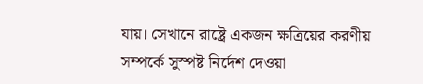যায়। সেখানে রাষ্ট্রে একজন ক্ষত্রিয়ের করণীয় সম্পর্কে সুস্পষ্ট নির্দেশ দেওয়া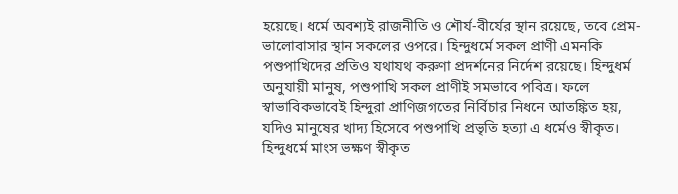হয়েছে। ধর্মে অবশ্যই রাজনীতি ও শৌর্য-বীর্যের স্থান রয়েছে, তবে প্রেম-ভালোবাসার স্থান সকলের ওপরে। হিন্দুধর্মে সকল প্রাণী এমনকি পশুপাখিদের প্রতিও যথাযথ করুণা প্রদর্শনের নির্দেশ রয়েছে। হিন্দুধর্ম অনুযায়ী মানুষ, পশুপাখি সকল প্রাণীই সমভাবে পবিত্র। ফলে স্বাভাবিকভাবেই হিন্দুরা প্রাণিজগতের নির্বিচার নিধনে আতঙ্কিত হয়, যদিও মানুষের খাদ্য হিসেবে পশুপাখি প্রভৃতি হত্যা এ ধর্মেও স্বীকৃত। হিন্দুধর্মে মাংস ভক্ষণ স্বীকৃত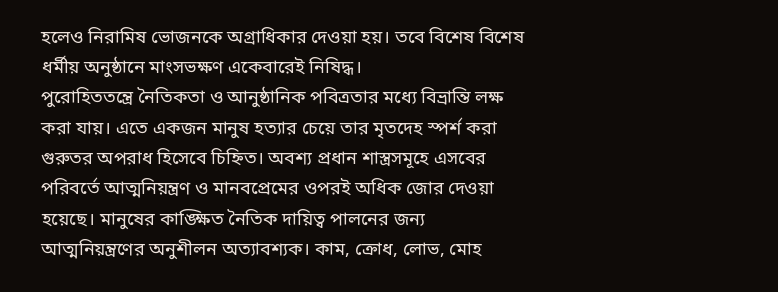হলেও নিরামিষ ভোজনকে অগ্রাধিকার দেওয়া হয়। তবে বিশেষ বিশেষ ধর্মীয় অনুষ্ঠানে মাংসভক্ষণ একেবারেই নিষিদ্ধ।
পুরোহিততন্ত্রে নৈতিকতা ও আনুষ্ঠানিক পবিত্রতার মধ্যে বিভ্রান্তি লক্ষ করা যায়। এতে একজন মানুষ হত্যার চেয়ে তার মৃতদেহ স্পর্শ করা গুরুতর অপরাধ হিসেবে চিহ্নিত। অবশ্য প্রধান শাস্ত্রসমূহে এসবের পরিবর্তে আত্মনিয়ন্ত্রণ ও মানবপ্রেমের ওপরই অধিক জোর দেওয়া হয়েছে। মানুষের কাঙ্ক্ষিত নৈতিক দায়িত্ব পালনের জন্য আত্মনিয়ন্ত্রণের অনুশীলন অত্যাবশ্যক। কাম, ক্রোধ, লোভ, মোহ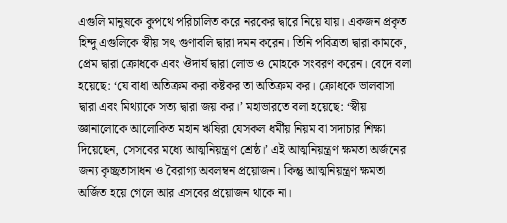এগুলি মানুষকে কুপথে পরিচালিত করে নরকের দ্বারে নিয়ে যায়। একজন প্রকৃত হিন্দু এগুলিকে স্বীয় সৎ গুণাবলি দ্বারা দমন করেন। তিনি পবিত্রতা দ্বারা কামকে, প্রেম দ্বারা ক্রোধকে এবং ঔদার্য দ্বারা লোভ ও মোহকে সংবরণ করেন। বেদে বলা হয়েছে: ‘যে বাধা অতিক্রম করা কষ্টকর তা অতিক্রম কর। ক্রোধকে ভালবাসা দ্বারা এবং মিথ্যাকে সত্য দ্বারা জয় কর।’ মহাভারতে বলা হয়েছে: ‘স্বীয় জ্ঞানালোকে আলোকিত মহান ঋষিরা যেসকল ধর্মীয় নিয়ম বা সদাচার শিক্ষা দিয়েছেন, সেসবের মধ্যে আত্মনিয়ন্ত্রণ শ্রেষ্ঠ।’ এই আত্মনিয়ন্ত্রণ ক্ষমতা অর্জনের জন্য কৃচ্ছ্রতাসাধন ও বৈরাগ্য অবলম্বন প্রয়োজন। কিন্তু আত্মনিয়ন্ত্রণ ক্ষমতা অর্জিত হয়ে গেলে আর এসবের প্রয়োজন থাকে না।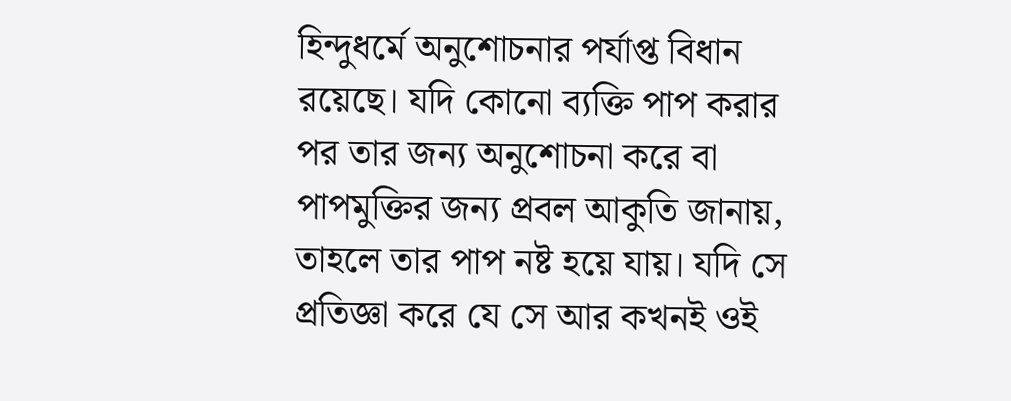হিন্দুধর্মে অনুশোচনার পর্যাপ্ত বিধান রয়েছে। যদি কোনো ব্যক্তি পাপ করার পর তার জন্য অনুশোচনা করে বা পাপমুক্তির জন্য প্রবল আকুতি জানায়, তাহলে তার পাপ নষ্ট হয়ে যায়। যদি সে প্রতিজ্ঞা করে যে সে আর কখনই ওই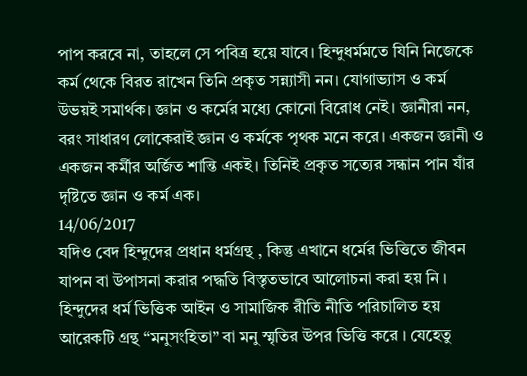পাপ করবে না, তাহলে সে পবিত্র হয়ে যাবে। হিন্দুধর্মমতে যিনি নিজেকে কর্ম থেকে বিরত রাখেন তিনি প্রকৃত সন্ন্যাসী নন। যোগাভ্যাস ও কর্ম উভয়ই সমার্থক। জ্ঞান ও কর্মের মধ্যে কোনো বিরোধ নেই। জ্ঞানীরা নন, বরং সাধারণ লোকেরাই জ্ঞান ও কর্মকে পৃথক মনে করে। একজন জ্ঞানী ও একজন কর্মীর অর্জিত শান্তি একই। তিনিই প্রকৃত সত্যের সন্ধান পান যাঁর দৃষ্টিতে জ্ঞান ও কর্ম এক।
14/06/2017
যদিও বেদ হিন্দুদের প্রধান ধর্মগ্রন্থ , কিন্তু এখানে ধর্মের ভিত্তিতে জীবন যাপন বা উপাসনা করার পদ্ধতি বিস্তৃতভাবে আলোচনা করা হয় নি । হিন্দুদের ধর্ম ভিত্তিক আইন ও সামাজিক রীতি নীতি পরিচালিত হয় আরেকটি গ্রন্থ “মনুসংহিতা” বা মনু স্মৃতির উপর ভিত্তি করে । যেহেতু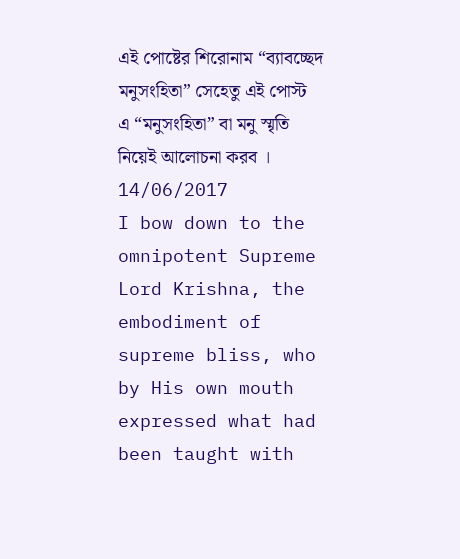এই পোষ্টের শিরোনাম “ব্যাবচ্ছেদ মনুসংহিতা” সেহেতু এই পোস্ট এ “মনুসংহিতা” বা মনু স্মৃতি নিয়েই আলোচনা করব ।
14/06/2017
I bow down to the omnipotent Supreme Lord Krishna, the embodiment of supreme bliss, who by His own mouth expressed what had been taught with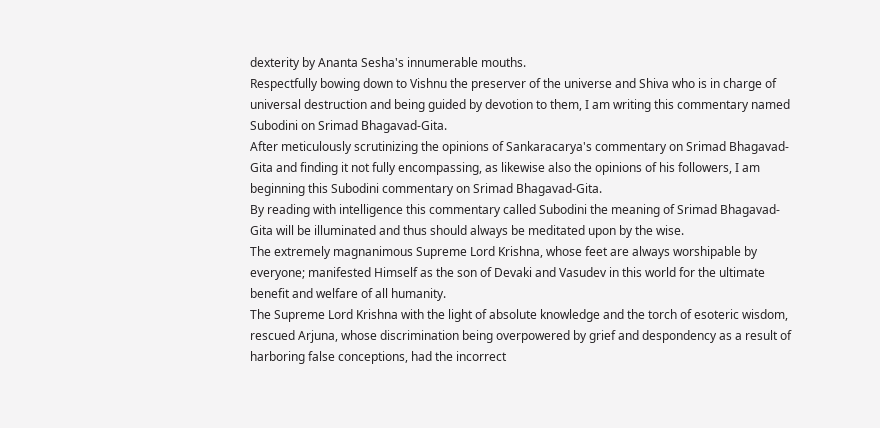dexterity by Ananta Sesha's innumerable mouths.
Respectfully bowing down to Vishnu the preserver of the universe and Shiva who is in charge of universal destruction and being guided by devotion to them, I am writing this commentary named Subodini on Srimad Bhagavad-Gita.
After meticulously scrutinizing the opinions of Sankaracarya's commentary on Srimad Bhagavad- Gita and finding it not fully encompassing, as likewise also the opinions of his followers, I am beginning this Subodini commentary on Srimad Bhagavad-Gita.
By reading with intelligence this commentary called Subodini the meaning of Srimad Bhagavad-Gita will be illuminated and thus should always be meditated upon by the wise.
The extremely magnanimous Supreme Lord Krishna, whose feet are always worshipable by everyone; manifested Himself as the son of Devaki and Vasudev in this world for the ultimate benefit and welfare of all humanity.
The Supreme Lord Krishna with the light of absolute knowledge and the torch of esoteric wisdom, rescued Arjuna, whose discrimination being overpowered by grief and despondency as a result of harboring false conceptions, had the incorrect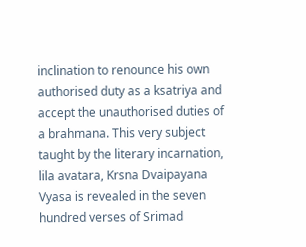inclination to renounce his own authorised duty as a ksatriya and accept the unauthorised duties of a brahmana. This very subject taught by the literary incarnation, lila avatara, Krsna Dvaipayana Vyasa is revealed in the seven hundred verses of Srimad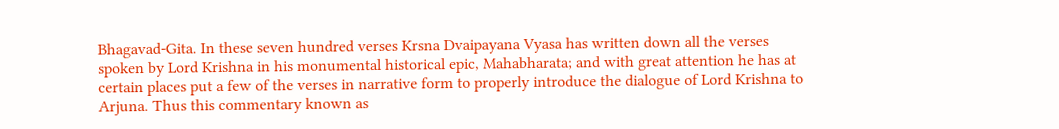Bhagavad-Gita. In these seven hundred verses Krsna Dvaipayana Vyasa has written down all the verses spoken by Lord Krishna in his monumental historical epic, Mahabharata; and with great attention he has at certain places put a few of the verses in narrative form to properly introduce the dialogue of Lord Krishna to Arjuna. Thus this commentary known as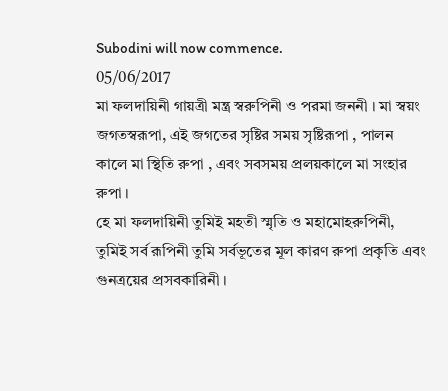Subodini will now commence.
05/06/2017
মা ফলদায়িনী গায়ত্রী মন্ত্র স্বরুপিনী ও পরমা জননী । মা স্বয়ং জগতস্বরূপা, এই জগতের সৃষ্টির সময় সৃষ্টিরূপা , পালন কালে মা স্থিতি রুপা , এবং সবসময় প্রলয়কালে মা সংহার রুপা ।
হে মা ফলদায়িনী তুমিই মহতী স্মৃতি ও মহামোহরুপিনী, তুমিই সর্ব রূপিনী তুমি সর্বভূতের মূল কারণ রুপা প্রকৃতি এবং গুনত্রয়ের প্রসবকারিনী ।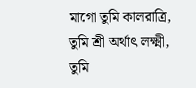মাগো তুমি কালরাত্রি, তুমি শ্রী অর্থাৎ লক্ষ্মী, তুমি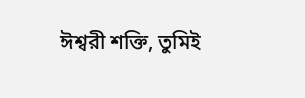ঈশ্বরী শক্তি, তুমিই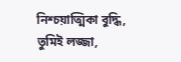নিশ্চয়াত্মিকা বুদ্ধি, তুমিই লজ্জা,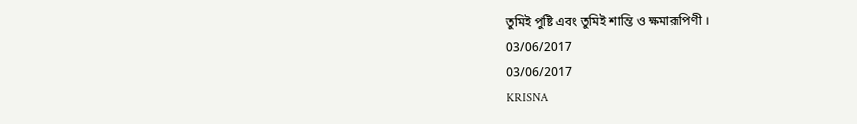তুমিই পুষ্টি এবং তুমিই শান্তি ও ক্ষমারূপিণী ।
03/06/2017
03/06/2017
KRISNA